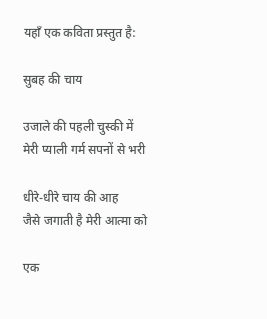यहाँ एक कविता प्रस्तुत है:

सुबह की चाय

उजाले की पहली चुस्की में
मेरी प्याली गर्म सपनों से भरी

धीरे-धीरे चाय की आह
जैसे जगाती है मेरी आत्मा को

एक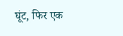घूंट, फिर एक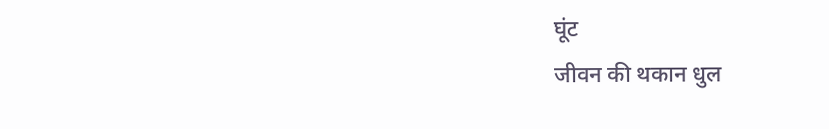घूंट
जीवन की थकान धुल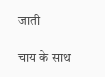जाती

चाय के साथ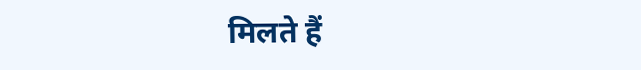मिलते हैं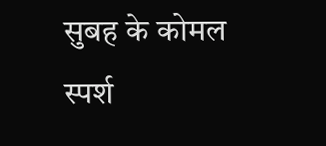सुबह के कोमल स्पर्श